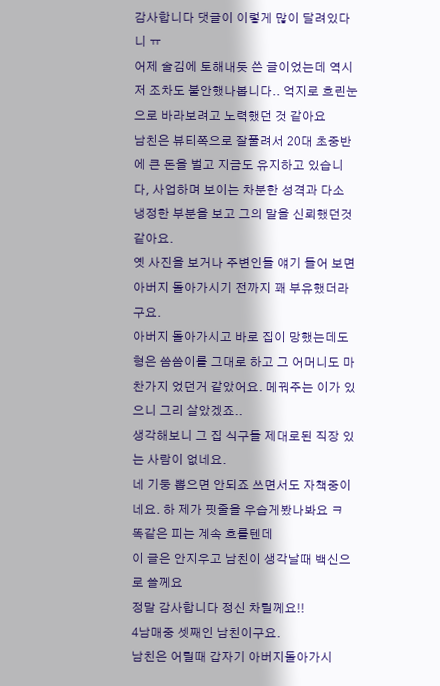감사합니다 댓글이 이렇게 많이 달려있다니 ㅠ
어제 술김에 토해내듯 쓴 글이었는데 역시 저 조차도 불안했나봅니다.. 억지로 흐린눈으로 바라보려고 노력했던 것 같아요
남친은 뷰티쪽으로 잘풀려서 20대 초중반에 큰 돈을 벌고 지금도 유지하고 있습니다, 사업하며 보이는 차분한 성격과 다소 냉정한 부분을 보고 그의 말을 신뢰했던것 같아요.
옛 사진을 보거나 주변인들 얘기 들어 보면 아버지 돌아가시기 전까지 꽤 부유했더라구요.
아버지 돌아가시고 바로 집이 망했는데도 형은 씀씀이를 그대로 하고 그 어머니도 마찬가지 었던거 같았어요. 메꿔주는 이가 있으니 그리 살았겠죠..
생각해보니 그 집 식구들 제대로된 직장 있는 사람이 없네요.
네 기둥 뽑으면 안되죠 쓰면서도 자책중이네요. 하 제가 핏줄을 우습게봤나봐요 ㅋ 똑같은 피는 계속 흐를텐데
이 글은 안지우고 남친이 생각날때 백신으로 쓸께요
정말 감사합니다 정신 차릴께요!!
4남매중 셋째인 남친이구요.
남친은 어릴때 갑자기 아버지돌아가시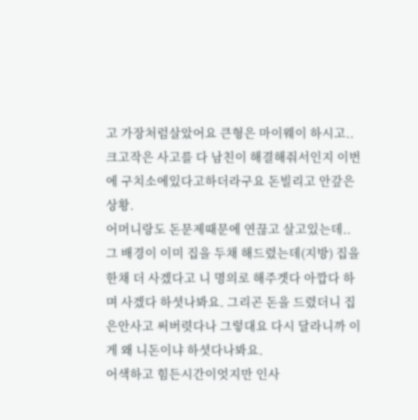고 가장처럼살았어요 큰형은 마이웨이 하시고.. 크고작은 사고를 다 남친이 해결해줘서인지 이번에 구치소에있다고하더라구요 돈빌리고 안갚은 상황.
어머니랑도 돈문제때문에 연끊고 살고있는데..
그 배경이 이미 집을 두채 해드렸는데(지방) 집을 한채 더 사겠다고 니 명의로 해주겟다 아깝다 하며 사겠다 하셧나봐요. 그리곤 돈을 드렸더니 집은안사고 써버렷다나 그렇대요 다시 달라니까 이게 왜 니돈이냐 하셧다나봐요.
어색하고 힘든시간이엇지만 인사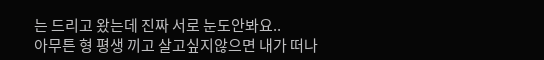는 드리고 왔는데 진짜 서로 눈도안봐요..
아무튼 형 평생 끼고 살고싶지않으면 내가 떠나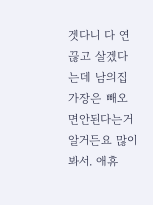겟다니 다 연끊고 살겠다는데 남의집 가장은 빼오면안된다는거 알거든요 많이봐서. 애휴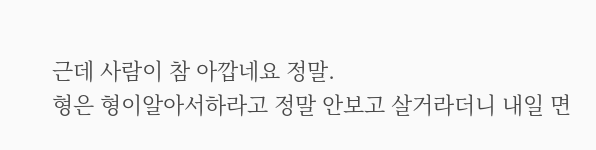근데 사람이 참 아깝네요 정말.
형은 형이알아서하라고 정말 안보고 살거라더니 내일 면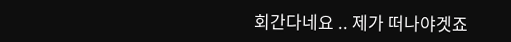회간다네요 .. 제가 떠나야겟죠